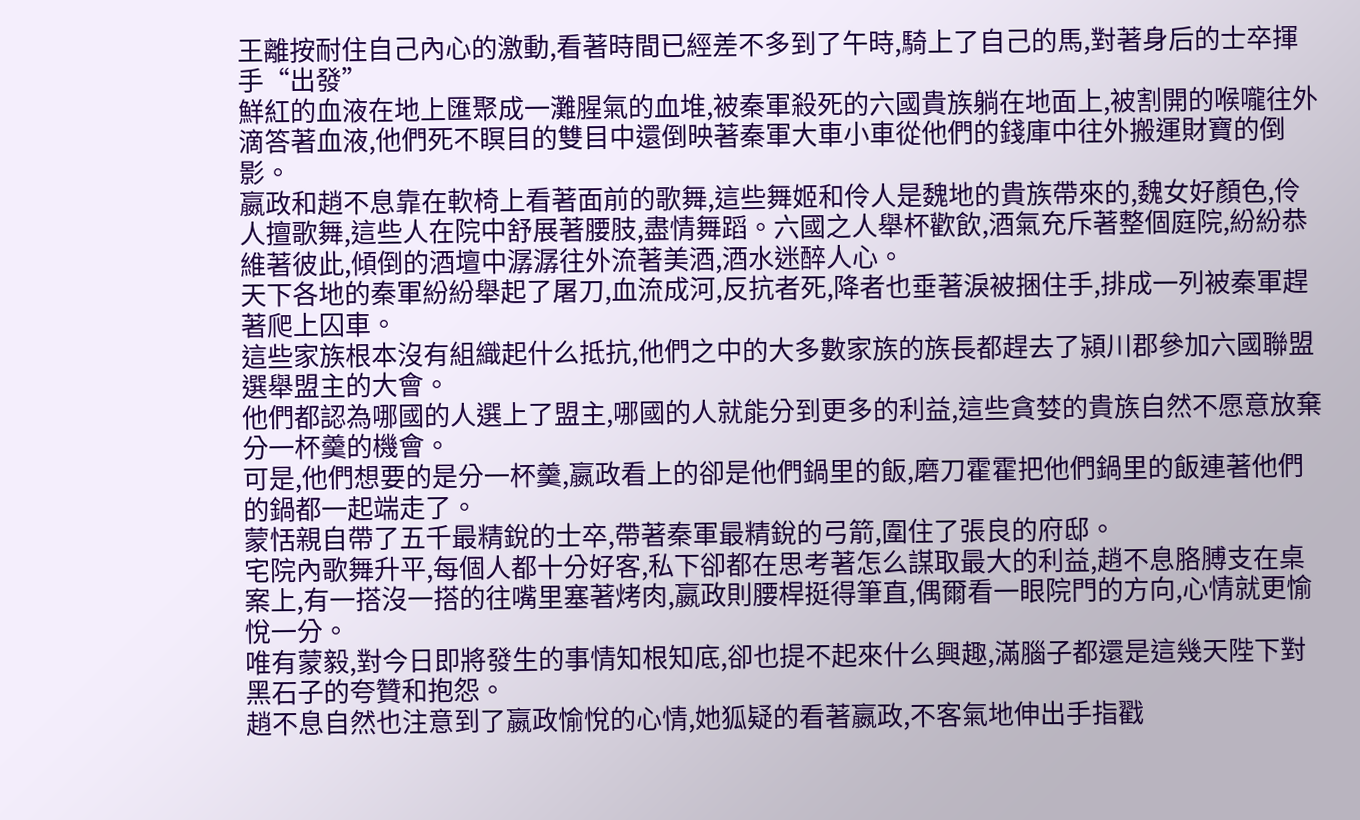王離按耐住自己內心的激動,看著時間已經差不多到了午時,騎上了自己的馬,對著身后的士卒揮手“出發”
鮮紅的血液在地上匯聚成一灘腥氣的血堆,被秦軍殺死的六國貴族躺在地面上,被割開的喉嚨往外滴答著血液,他們死不瞑目的雙目中還倒映著秦軍大車小車從他們的錢庫中往外搬運財寶的倒影。
嬴政和趙不息靠在軟椅上看著面前的歌舞,這些舞姬和伶人是魏地的貴族帶來的,魏女好顏色,伶人擅歌舞,這些人在院中舒展著腰肢,盡情舞蹈。六國之人舉杯歡飲,酒氣充斥著整個庭院,紛紛恭維著彼此,傾倒的酒壇中潺潺往外流著美酒,酒水迷醉人心。
天下各地的秦軍紛紛舉起了屠刀,血流成河,反抗者死,降者也垂著淚被捆住手,排成一列被秦軍趕著爬上囚車。
這些家族根本沒有組織起什么抵抗,他們之中的大多數家族的族長都趕去了潁川郡參加六國聯盟選舉盟主的大會。
他們都認為哪國的人選上了盟主,哪國的人就能分到更多的利益,這些貪婪的貴族自然不愿意放棄分一杯羹的機會。
可是,他們想要的是分一杯羹,嬴政看上的卻是他們鍋里的飯,磨刀霍霍把他們鍋里的飯連著他們的鍋都一起端走了。
蒙恬親自帶了五千最精銳的士卒,帶著秦軍最精銳的弓箭,圍住了張良的府邸。
宅院內歌舞升平,每個人都十分好客,私下卻都在思考著怎么謀取最大的利益,趙不息胳膊支在桌案上,有一搭沒一搭的往嘴里塞著烤肉,嬴政則腰桿挺得筆直,偶爾看一眼院門的方向,心情就更愉悅一分。
唯有蒙毅,對今日即將發生的事情知根知底,卻也提不起來什么興趣,滿腦子都還是這幾天陛下對黑石子的夸贊和抱怨。
趙不息自然也注意到了嬴政愉悅的心情,她狐疑的看著嬴政,不客氣地伸出手指戳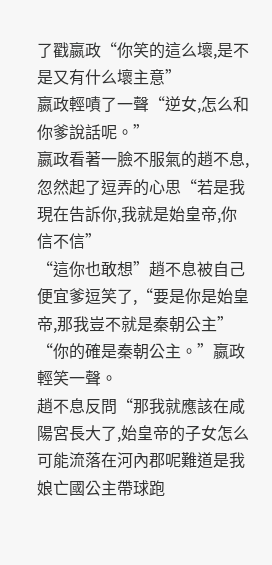了戳嬴政“你笑的這么壞,是不是又有什么壞主意”
嬴政輕嘖了一聲“逆女,怎么和你爹說話呢。”
嬴政看著一臉不服氣的趙不息,忽然起了逗弄的心思“若是我現在告訴你,我就是始皇帝,你信不信”
“這你也敢想”趙不息被自己便宜爹逗笑了,“要是你是始皇帝,那我豈不就是秦朝公主”
“你的確是秦朝公主。”嬴政輕笑一聲。
趙不息反問“那我就應該在咸陽宮長大了,始皇帝的子女怎么可能流落在河內郡呢難道是我娘亡國公主帶球跑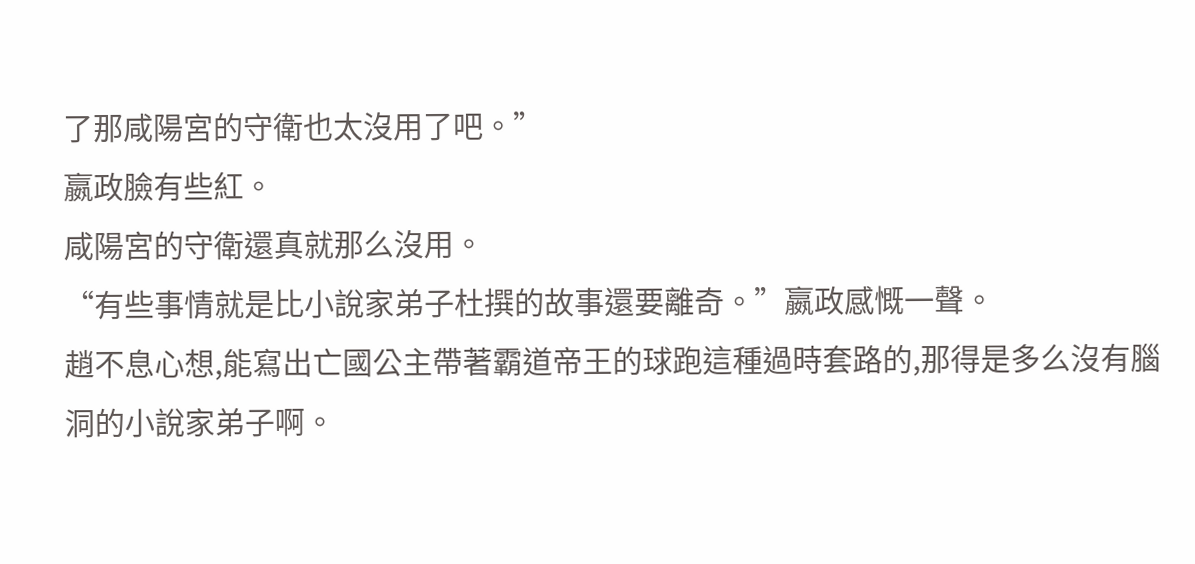了那咸陽宮的守衛也太沒用了吧。”
嬴政臉有些紅。
咸陽宮的守衛還真就那么沒用。
“有些事情就是比小說家弟子杜撰的故事還要離奇。”嬴政感慨一聲。
趙不息心想,能寫出亡國公主帶著霸道帝王的球跑這種過時套路的,那得是多么沒有腦洞的小說家弟子啊。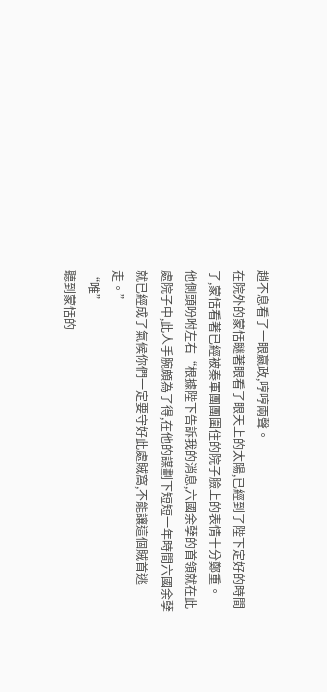趙不息看了一眼嬴政,哼哼兩聲。
在院外的蒙恬瞇著眼看了眼天上的太陽,已經到了陛下定好的時間了,蒙恬看著已經被秦軍團團圍住的院子臉上的表情十分鄭重。
他側頭吩咐左右“根據陛下告訴我的消息,六國余孽的首領就在此處院子中,此人手腕頗為了得,在他的謀劃下短短一年時間六國余孽就已經成了氣候你們一定要守好此處賊窩,不能讓這個賊首逃走。”
“唯”
聽到蒙恬的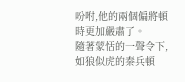吩咐,他的兩個偏將頓時更加嚴肅了。
隨著蒙恬的一聲令下,如狼似虎的秦兵頓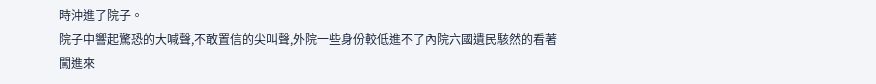時沖進了院子。
院子中響起驚恐的大喊聲,不敢置信的尖叫聲,外院一些身份較低進不了內院六國遺民駭然的看著闖進來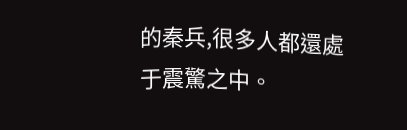的秦兵,很多人都還處于震驚之中。